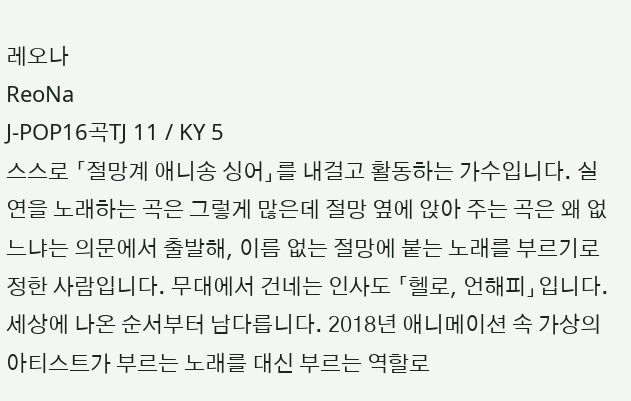레오나
ReoNa
J-POP16곡TJ 11 / KY 5
스스로 「절망계 애니송 싱어」를 내걸고 활동하는 가수입니다. 실연을 노래하는 곡은 그렇게 많은데 절망 옆에 앉아 주는 곡은 왜 없느냐는 의문에서 출발해, 이름 없는 절망에 붙는 노래를 부르기로 정한 사람입니다. 무대에서 건네는 인사도 「헬로, 언해피」입니다.
세상에 나온 순서부터 남다릅니다. 2018년 애니메이션 속 가상의 아티스트가 부르는 노래를 대신 부르는 역할로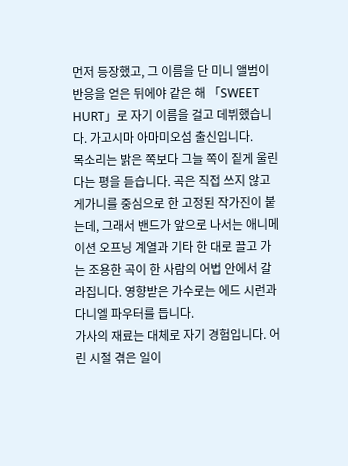먼저 등장했고, 그 이름을 단 미니 앨범이 반응을 얻은 뒤에야 같은 해 「SWEET HURT」로 자기 이름을 걸고 데뷔했습니다. 가고시마 아마미오섬 출신입니다.
목소리는 밝은 쪽보다 그늘 쪽이 짙게 울린다는 평을 듣습니다. 곡은 직접 쓰지 않고 게가니를 중심으로 한 고정된 작가진이 붙는데, 그래서 밴드가 앞으로 나서는 애니메이션 오프닝 계열과 기타 한 대로 끌고 가는 조용한 곡이 한 사람의 어법 안에서 갈라집니다. 영향받은 가수로는 에드 시런과 다니엘 파우터를 듭니다.
가사의 재료는 대체로 자기 경험입니다. 어린 시절 겪은 일이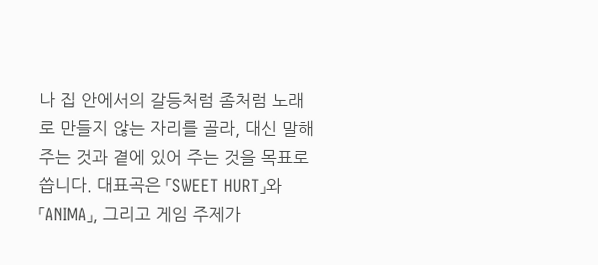나 집 안에서의 갈등처럼 좀처럼 노래로 만들지 않는 자리를 골라, 대신 말해 주는 것과 곁에 있어 주는 것을 목표로 씁니다. 대표곡은 「SWEET HURT」와 「ANIMA」, 그리고 게임 주제가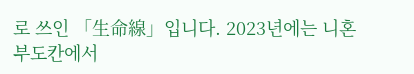로 쓰인 「生命線」입니다. 2023년에는 니혼부도칸에서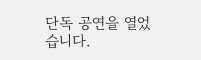단독 공연을 열었습니다.